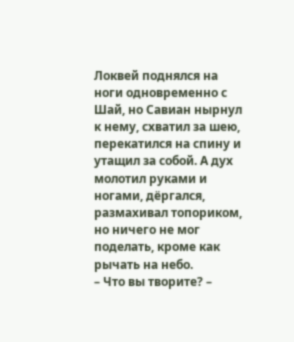Локвей поднялся на ноги одновременно с Шай, но Савиан нырнул к нему, схватил за шею, перекатился на спину и утащил за собой. А дух молотил руками и ногами, дёргался, размахивал топориком, но ничего не мог поделать, кроме как рычать на небо.
– Что вы творите? –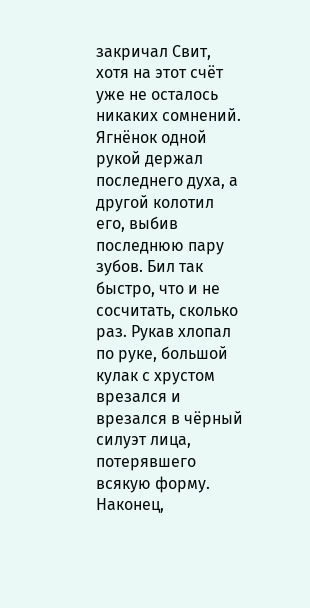закричал Свит, хотя на этот счёт уже не осталось никаких сомнений. Ягнёнок одной рукой держал последнего духа, а другой колотил его, выбив последнюю пару зубов. Бил так быстро, что и не сосчитать, сколько раз. Рукав хлопал по руке, большой кулак с хрустом врезался и врезался в чёрный силуэт лица, потерявшего всякую форму. Наконец,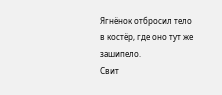Ягнёнок отбросил тело в костёр, где оно тут же зашипело.
Свит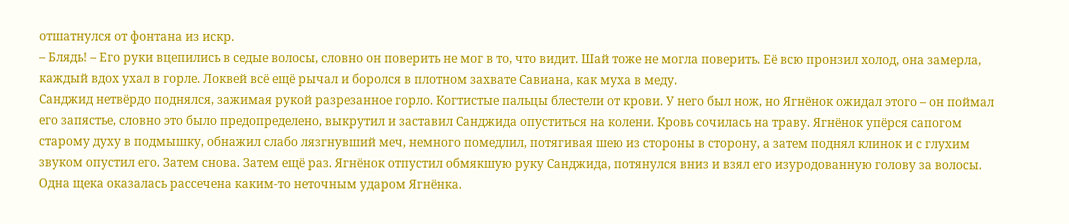отшатнулся от фонтана из искр.
– Блядь! – Его руки вцепились в седые волосы, словно он поверить не мог в то, что видит. Шай тоже не могла поверить. Её всю пронзил холод, она замерла, каждый вдох ухал в горле. Локвей всё ещё рычал и боролся в плотном захвате Савиана, как муха в меду.
Санджид нетвёрдо поднялся, зажимая рукой разрезанное горло. Когтистые пальцы блестели от крови. У него был нож, но Ягнёнок ожидал этого – он поймал его запястье, словно это было предопределено, выкрутил и заставил Санджида опуститься на колени. Кровь сочилась на траву. Ягнёнок упёрся сапогом старому духу в подмышку, обнажил слабо лязгнувший меч, немного помедлил, потягивая шею из стороны в сторону, а затем поднял клинок и с глухим звуком опустил его. Затем снова. Затем ещё раз. Ягнёнок отпустил обмякшую руку Санджида, потянулся вниз и взял его изуродованную голову за волосы. Одна щека оказалась рассечена каким-то неточным ударом Ягнёнка.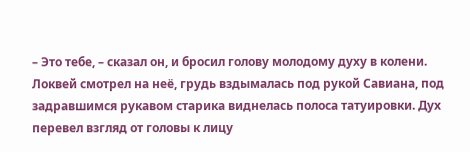– Это тебе, – сказал он, и бросил голову молодому духу в колени.
Локвей смотрел на неё, грудь вздымалась под рукой Савиана, под задравшимся рукавом старика виднелась полоса татуировки. Дух перевел взгляд от головы к лицу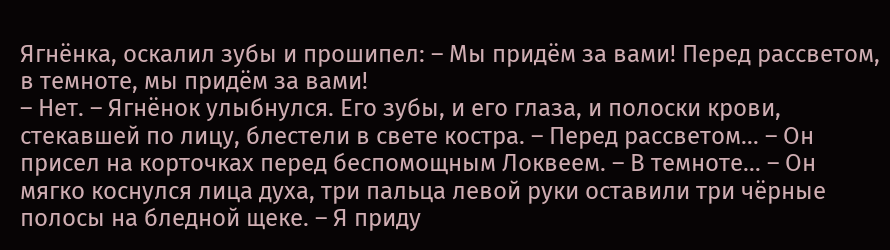Ягнёнка, оскалил зубы и прошипел: – Мы придём за вами! Перед рассветом, в темноте, мы придём за вами!
– Нет. – Ягнёнок улыбнулся. Его зубы, и его глаза, и полоски крови, стекавшей по лицу, блестели в свете костра. – Перед рассветом… – Он присел на корточках перед беспомощным Локвеем. – В темноте… – Он мягко коснулся лица духа, три пальца левой руки оставили три чёрные полосы на бледной щеке. – Я приду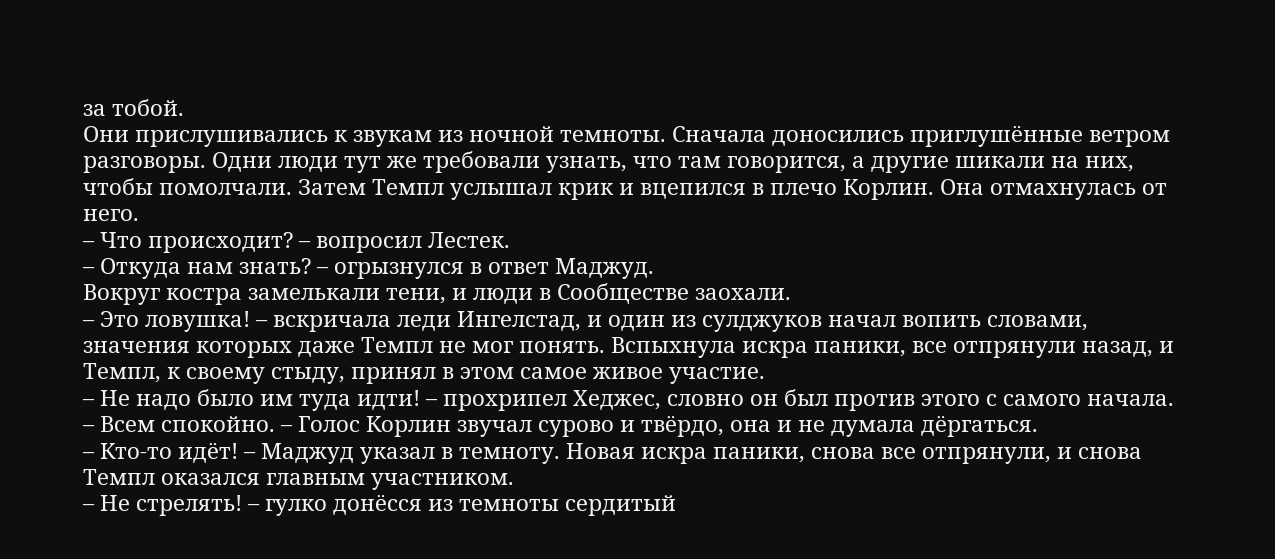за тобой.
Они прислушивались к звукам из ночной темноты. Сначала доносились приглушённые ветром разговоры. Одни люди тут же требовали узнать, что там говорится, а другие шикали на них, чтобы помолчали. Затем Темпл услышал крик и вцепился в плечо Корлин. Она отмахнулась от него.
– Что происходит? – вопросил Лестек.
– Откуда нам знать? – огрызнулся в ответ Маджуд.
Вокруг костра замелькали тени, и люди в Сообществе заохали.
– Это ловушка! – вскричала леди Ингелстад, и один из сулджуков начал вопить словами, значения которых даже Темпл не мог понять. Вспыхнула искра паники, все отпрянули назад, и Темпл, к своему стыду, принял в этом самое живое участие.
– Не надо было им туда идти! – прохрипел Хеджес, словно он был против этого с самого начала.
– Всем спокойно. – Голос Корлин звучал сурово и твёрдо, она и не думала дёргаться.
– Кто-то идёт! – Маджуд указал в темноту. Новая искра паники, снова все отпрянули, и снова Темпл оказался главным участником.
– Не стрелять! – гулко донёсся из темноты сердитый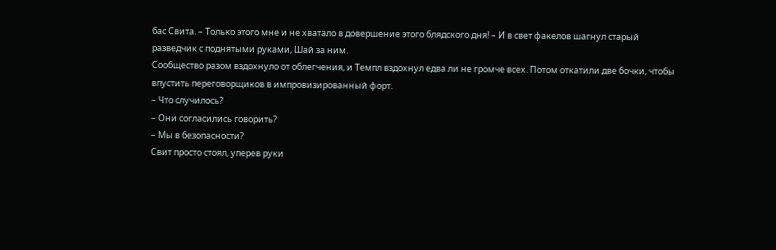бас Свита. – Только этого мне и не хватало в довершение этого блядского дня! – И в свет факелов шагнул старый разведчик с поднятыми руками, Шай за ним.
Сообщество разом вздохнуло от облегчения, и Темпл вздохнул едва ли не громче всех. Потом откатили две бочки, чтобы впустить переговорщиков в импровизированный форт.
– Что случилось?
– Они согласились говорить?
– Мы в безопасности?
Свит просто стоял, уперев руки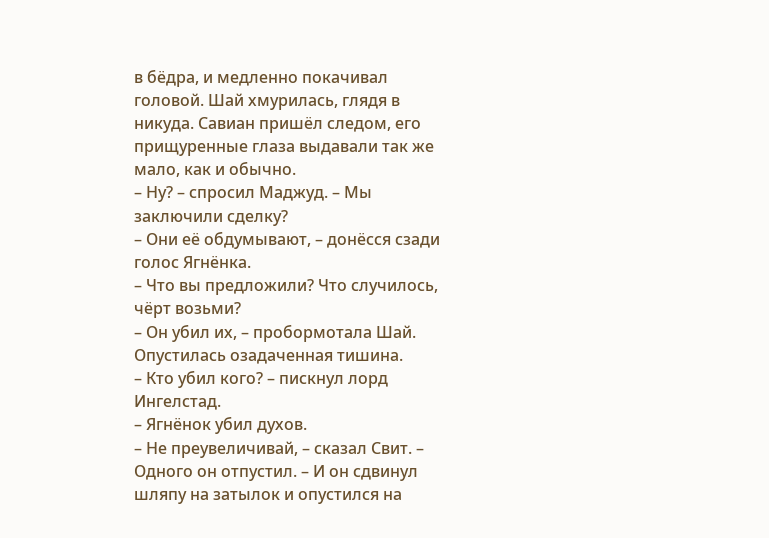в бёдра, и медленно покачивал головой. Шай хмурилась, глядя в никуда. Савиан пришёл следом, его прищуренные глаза выдавали так же мало, как и обычно.
– Ну? – спросил Маджуд. – Мы заключили сделку?
– Они её обдумывают, – донёсся сзади голос Ягнёнка.
– Что вы предложили? Что случилось, чёрт возьми?
– Он убил их, – пробормотала Шай.
Опустилась озадаченная тишина.
– Кто убил кого? – пискнул лорд Ингелстад.
– Ягнёнок убил духов.
– Не преувеличивай, – сказал Свит. – Одного он отпустил. – И он сдвинул шляпу на затылок и опустился на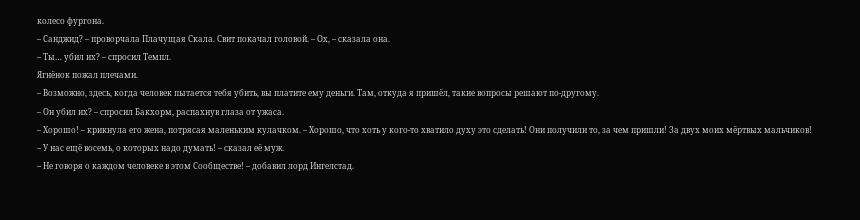колесо фургона.
– Санджид? – проворчала Плачущая Скала. Свит покачал головой. – Ох, – сказала она.
– Ты… убил их? – спросил Темпл.
Ягнёнок пожал плечами.
– Возможно, здесь, когда человек пытается тебя убить, вы платите ему деньги. Там, откуда я пришёл, такие вопросы решают по-другому.
– Он убил их? – спросил Бакхорм, распахнув глаза от ужаса.
– Хорошо! – крикнула его жена, потрясая маленьким кулачком. – Хорошо, что хоть у кого-то хватило духу это сделать! Они получили то, за чем пришли! За двух моих мёртвых мальчиков!
– У нас ещё восемь, о которых надо думать! – сказал её муж.
– Не говоря о каждом человеке в этом Сообществе! – добавил лорд Ингелстад.